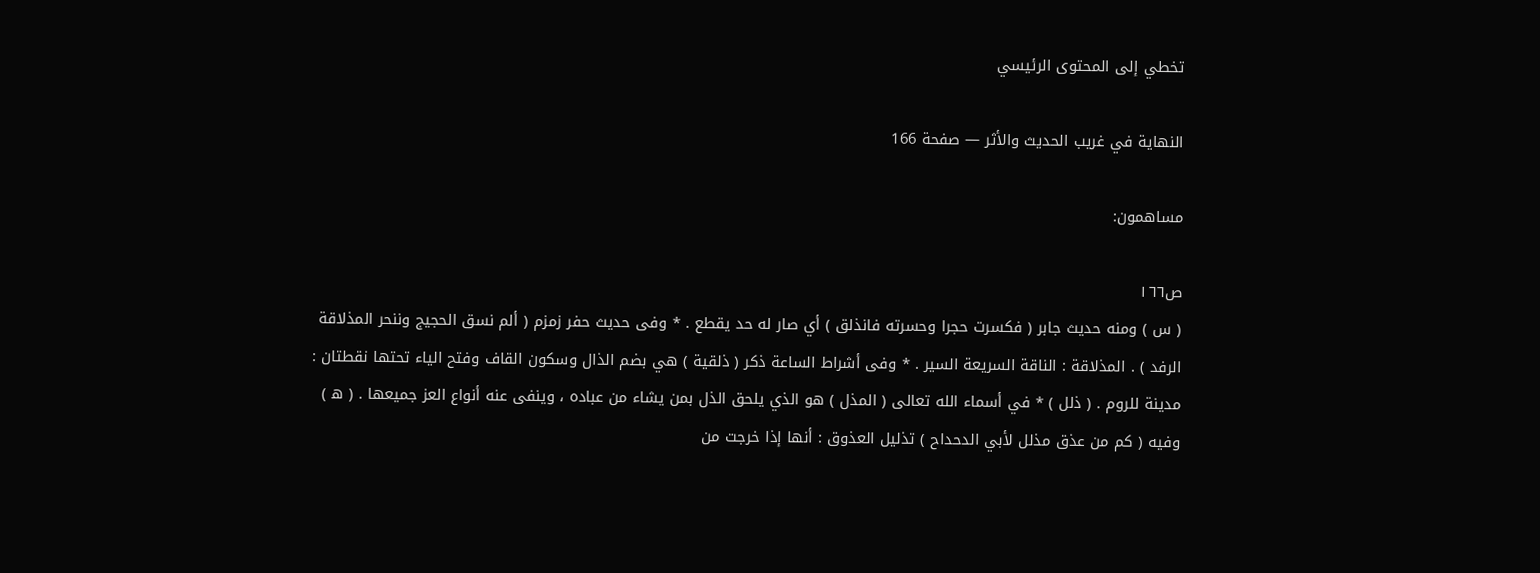تخطي إلى المحتوى الرئيسي

النهاية في غريب الحديث والأثر — صفحة 166

مساهمون:

ص١٦٦
( س ) ومنه حديث جابر ( فكسرت حجرا وحسرته فانذلق ) أي صار له حد يقطع . * وفى حديث حفر زمزم ( ألم نسق الحجيج وننحر المذلاقة الرفد ) . المذلاقة : الناقة السريعة السير . * وفى أشراط الساعة ذكر ( ذلقية ) هي بضم الذال وسكون القاف وفتح الياء تحتها نقطتان : مدينة للروم . ( ذلل ) * في أسماء الله تعالى ( المذل ) هو الذي يلحق الذل بمن يشاء من عباده ، وينفى عنه أنواع العز جميعها . ( ه‍ ) وفيه ( كم من عذق مذلل لأبي الدحداح ) تذليل العذوق : أنها إذا خرجت من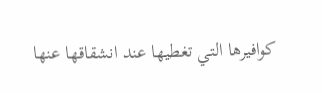كوافيرها التي تغطيها عند انشقاقها عنها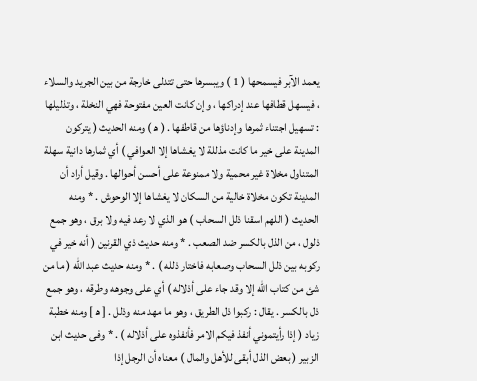يعمد الآبر فيسمحها ( 1 ) ويبسرها حتى تتدلى خارجة من بين الجريد والسلاء ، فيسهل قطافها عند إدراكها ، وإن كانت العين مفتوحة فهي النخلة ، وتذليلها : تسهيل اجتناء ثمرها وإدناؤها من قاطفها . ( ه‍ ) ومنه الحديث ( يتركون المدينة على خير ما كانت مذللة لا يغشاها إلا العوافي ) أي ثمارها دانية سهلة المتناول مخلاة غير محمية ولا ممنوعة على أحسن أحوالها . وقيل أراد أن المدينة تكون مخلاة خالية من السكان لا يغشاها إلا الوحوش . * ومنه الحديث ( اللهم اسقنا ذلل السحاب ) هو الذي لا رعد فيه ولا برق ، وهو جمع ذلول ، من الذل بالكسر ضد الصعب . * ومنه حديث ذي القرنين ( أنه خير في ركوبه بين ذلل السحاب وصعابه فاختار ذلله ) . * ومنه حديث عبد الله ( ما من شئ من كتاب الله إلا وقد جاء على أذلاله ) أي على وجوهه وطرقه ، وهو جمع ذل بالكسر . يقال : ركبوا ذل الطريق ، وهو ما مهد منه وذلل . [ ه‍ ] ومنه خطبة زياد ( إذا رأيتموني أنفذ فيكم الامر فأنفذوه على أذلاله ) . * وفى حديث ابن الزبير ( بعض الذل أبقى للأهل والمال ) معناه أن الرجل إذا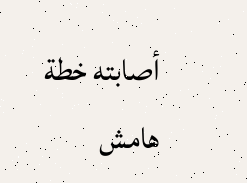أصابته خطة
هامش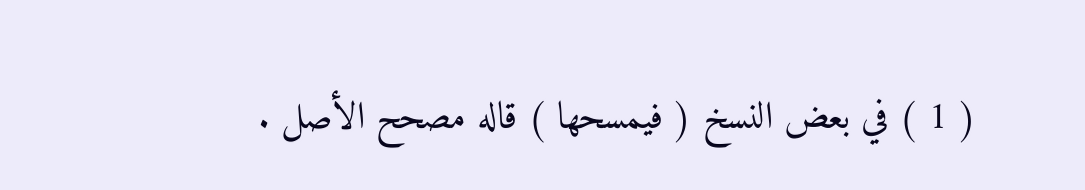( 1 ) في بعض النسخ ( فيمسحها ) قاله مصحح الأصل .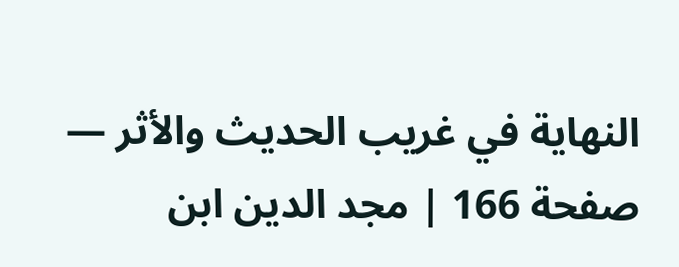النهاية في غريب الحديث والأثر — صفحة 166 | مجد الدين ابن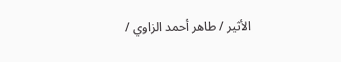الأثير / طاهر أحمد الزاوي /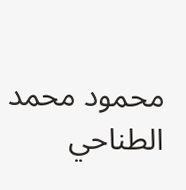محمود محمد الطناحي